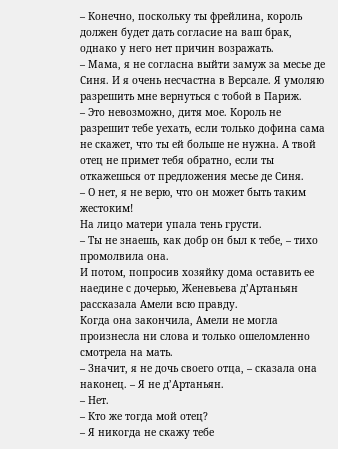– Конечно, поскольку ты фрейлина, король должен будет дать согласие на ваш брак, однако у него нет причин возражать.
– Мама, я не согласна выйти замуж за месье де Синя. И я очень несчастна в Версале. Я умоляю разрешить мне вернуться с тобой в Париж.
– Это невозможно, дитя мое. Король не разрешит тебе уехать, если только дофина сама не скажет, что ты ей больше не нужна. А твой отец не примет тебя обратно, если ты откажешься от предложения месье де Синя.
– О нет, я не верю, что он может быть таким жестоким!
На лицо матери упала тень грусти.
– Ты не знаешь, как добр он был к тебе, – тихо промолвила она.
И потом, попросив хозяйку дома оставить ее наедине с дочерью, Женевьева д’Артаньян рассказала Амели всю правду.
Когда она закончила, Амели не могла произнесла ни слова и только ошеломленно смотрела на мать.
– Значит, я не дочь своего отца, – сказала она наконец. – Я не д’Артаньян.
– Нет.
– Кто же тогда мой отец?
– Я никогда не скажу тебе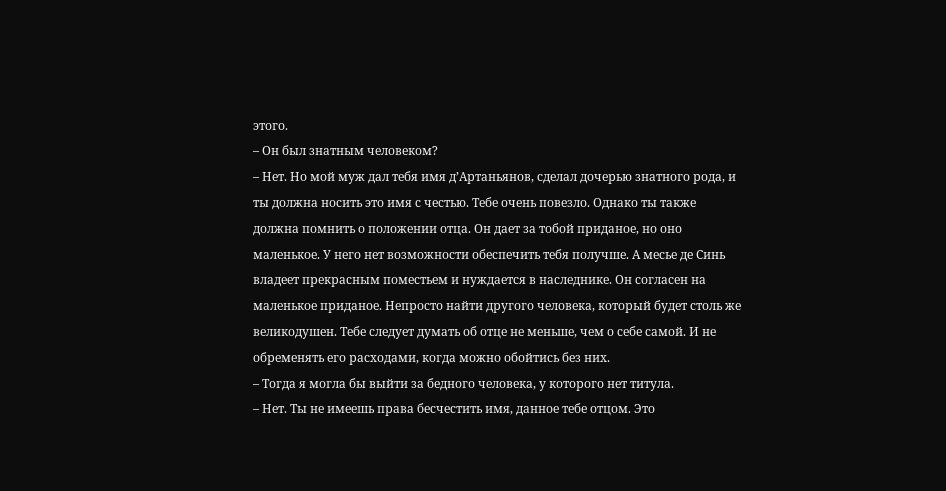этого.
– Он был знатным человеком?
– Нет. Но мой муж дал тебя имя д’Артаньянов, сделал дочерью знатного рода, и ты должна носить это имя с честью. Тебе очень повезло. Однако ты также должна помнить о положении отца. Он дает за тобой приданое, но оно маленькое. У него нет возможности обеспечить тебя получше. А месье де Синь владеет прекрасным поместьем и нуждается в наследнике. Он согласен на маленькое приданое. Непросто найти другого человека, который будет столь же великодушен. Тебе следует думать об отце не меньше, чем о себе самой. И не обременять его расходами, когда можно обойтись без них.
– Тогда я могла бы выйти за бедного человека, у которого нет титула.
– Нет. Ты не имеешь права бесчестить имя, данное тебе отцом. Это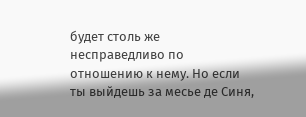будет столь же несправедливо по отношению к нему. Но если ты выйдешь за месье де Синя,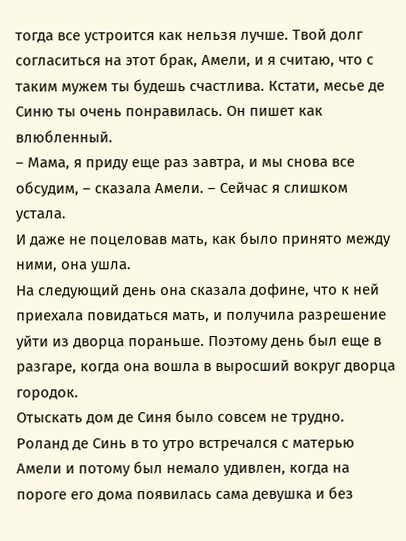тогда все устроится как нельзя лучше. Твой долг согласиться на этот брак, Амели, и я считаю, что с таким мужем ты будешь счастлива. Кстати, месье де Синю ты очень понравилась. Он пишет как влюбленный.
– Мама, я приду еще раз завтра, и мы снова все обсудим, – сказала Амели. – Сейчас я слишком устала.
И даже не поцеловав мать, как было принято между ними, она ушла.
На следующий день она сказала дофине, что к ней приехала повидаться мать, и получила разрешение уйти из дворца пораньше. Поэтому день был еще в разгаре, когда она вошла в выросший вокруг дворца городок.
Отыскать дом де Синя было совсем не трудно.
Роланд де Синь в то утро встречался с матерью Амели и потому был немало удивлен, когда на пороге его дома появилась сама девушка и без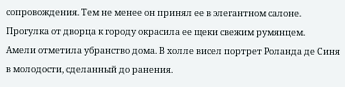сопровождения. Тем не менее он принял ее в элегантном салоне. Прогулка от дворца к городу окрасила ее щеки свежим румянцем.
Амели отметила убранство дома. В холле висел портрет Роланда де Синя в молодости, сделанный до ранения.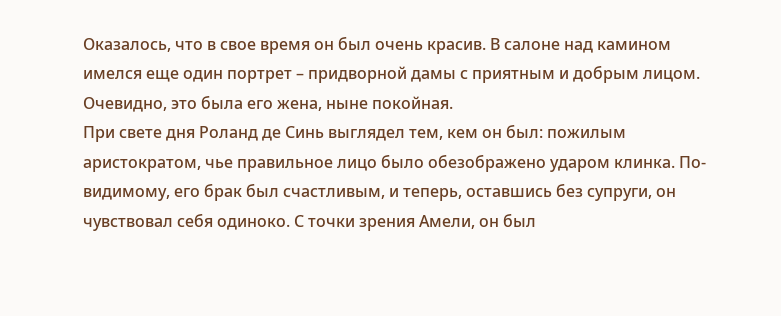Оказалось, что в свое время он был очень красив. В салоне над камином имелся еще один портрет – придворной дамы с приятным и добрым лицом. Очевидно, это была его жена, ныне покойная.
При свете дня Роланд де Синь выглядел тем, кем он был: пожилым аристократом, чье правильное лицо было обезображено ударом клинка. По-видимому, его брак был счастливым, и теперь, оставшись без супруги, он чувствовал себя одиноко. С точки зрения Амели, он был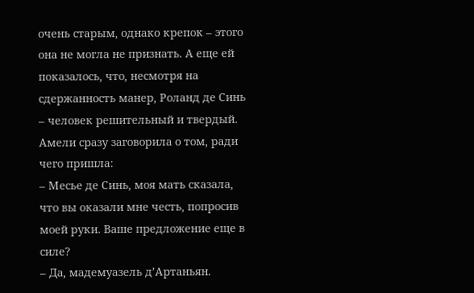очень старым, однако крепок – этого она не могла не признать. А еще ей показалось, что, несмотря на сдержанность манер, Роланд де Синь – человек решительный и твердый.
Амели сразу заговорила о том, ради чего пришла:
– Месье де Синь, моя мать сказала, что вы оказали мне честь, попросив моей руки. Ваше предложение еще в силе?
– Да, мадемуазель д’Артаньян.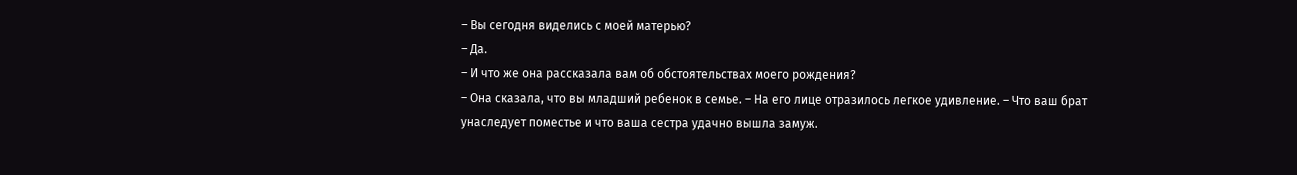– Вы сегодня виделись с моей матерью?
– Да.
– И что же она рассказала вам об обстоятельствах моего рождения?
– Она сказала, что вы младший ребенок в семье. – На его лице отразилось легкое удивление. – Что ваш брат унаследует поместье и что ваша сестра удачно вышла замуж.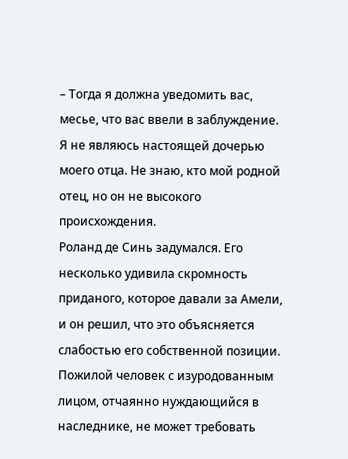– Тогда я должна уведомить вас, месье, что вас ввели в заблуждение. Я не являюсь настоящей дочерью моего отца. Не знаю, кто мой родной отец, но он не высокого происхождения.
Роланд де Синь задумался. Его несколько удивила скромность приданого, которое давали за Амели, и он решил, что это объясняется слабостью его собственной позиции. Пожилой человек с изуродованным лицом, отчаянно нуждающийся в наследнике, не может требовать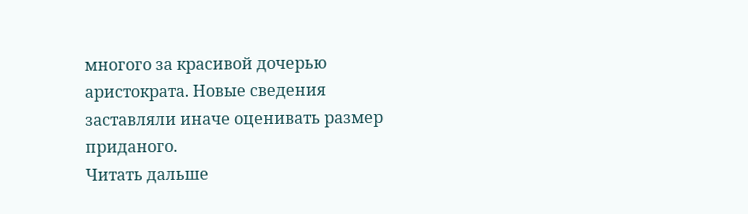многого за красивой дочерью аристократа. Новые сведения заставляли иначе оценивать размер приданого.
Читать дальше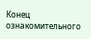Конец ознакомительного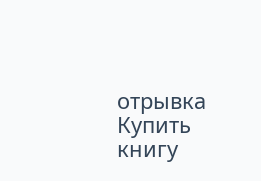отрывка
Купить книгу